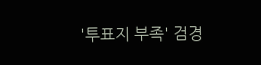'투표지 부족' 검경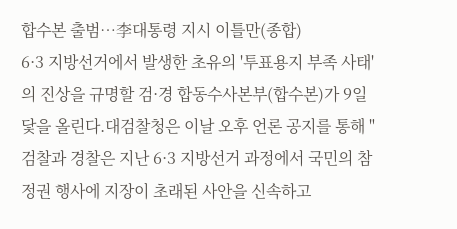합수본 출범…李대통령 지시 이틀만(종합)
6·3 지방선거에서 발생한 초유의 '투표용지 부족 사태'의 진상을 규명할 검·경 합동수사본부(합수본)가 9일 닻을 올린다.대검찰청은 이날 오후 언론 공지를 통해 "검찰과 경찰은 지난 6·3 지방선거 과정에서 국민의 참정권 행사에 지장이 초래된 사안을 신속하고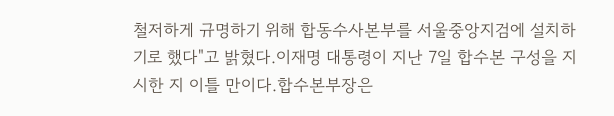철저하게 규명하기 위해 합동수사본부를 서울중앙지검에 설치하기로 했다"고 밝혔다.이재명 대통령이 지난 7일 합수본 구성을 지시한 지 이틀 만이다.합수본부장은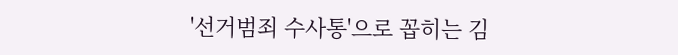'선거범죄 수사통'으로 꼽히는 김